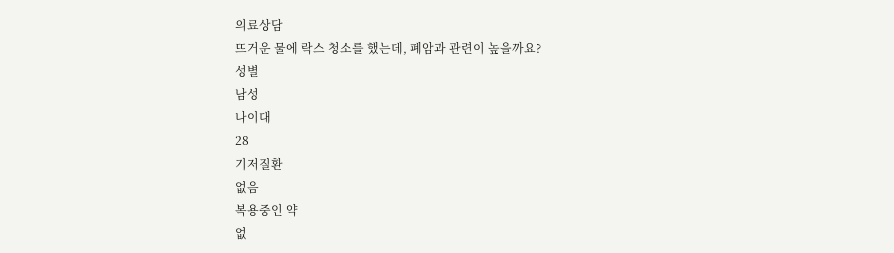의료상담
뜨거운 물에 락스 청소를 했는데, 폐암과 관련이 높을까요?
성별
남성
나이대
28
기저질환
없음
복용중인 약
없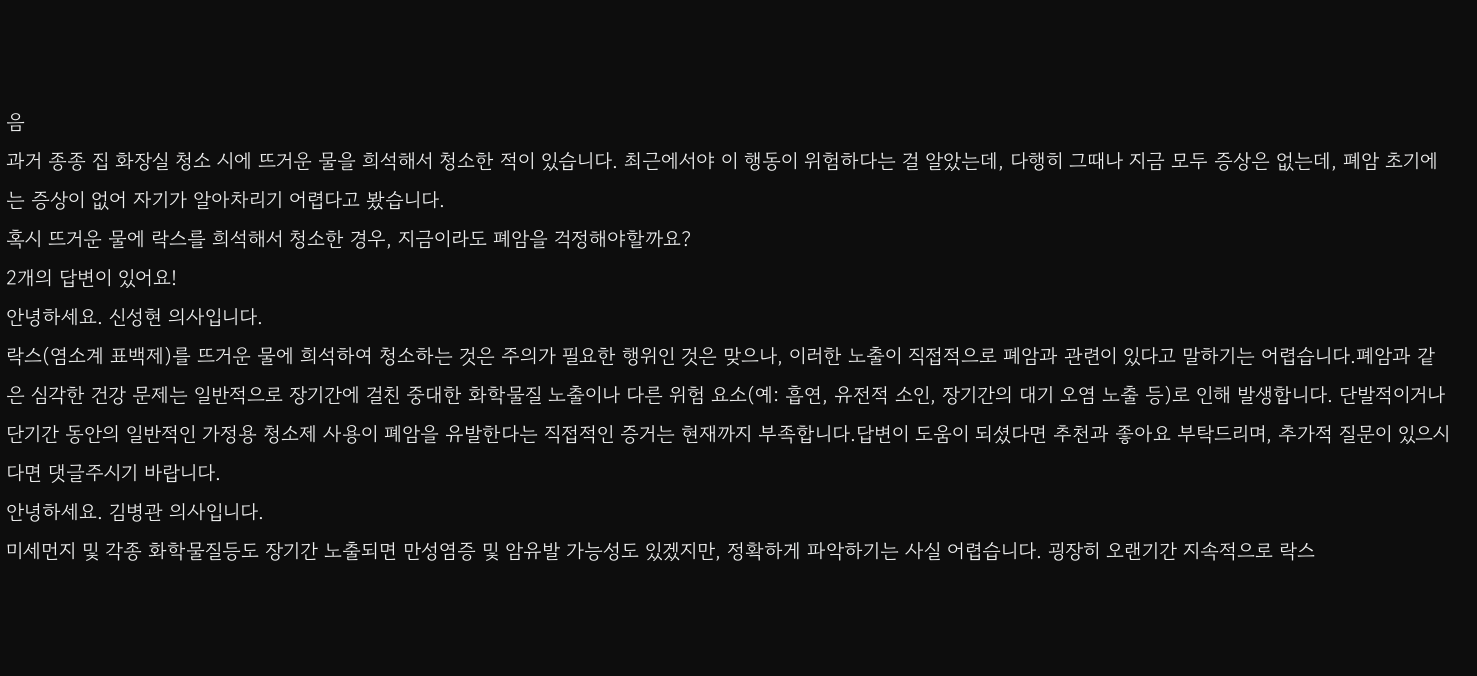음
과거 종종 집 화장실 청소 시에 뜨거운 물을 희석해서 청소한 적이 있습니다. 최근에서야 이 행동이 위험하다는 걸 알았는데, 다행히 그때나 지금 모두 증상은 없는데, 폐암 초기에는 증상이 없어 자기가 알아차리기 어렵다고 봤습니다.
혹시 뜨거운 물에 락스를 희석해서 청소한 경우, 지금이라도 폐암을 걱정해야할까요?
2개의 답변이 있어요!
안녕하세요. 신성현 의사입니다.
락스(염소계 표백제)를 뜨거운 물에 희석하여 청소하는 것은 주의가 필요한 행위인 것은 맞으나, 이러한 노출이 직접적으로 폐암과 관련이 있다고 말하기는 어렵습니다.폐암과 같은 심각한 건강 문제는 일반적으로 장기간에 걸친 중대한 화학물질 노출이나 다른 위험 요소(예: 흡연, 유전적 소인, 장기간의 대기 오염 노출 등)로 인해 발생합니다. 단발적이거나 단기간 동안의 일반적인 가정용 청소제 사용이 폐암을 유발한다는 직접적인 증거는 현재까지 부족합니다.답변이 도움이 되셨다면 추천과 좋아요 부탁드리며, 추가적 질문이 있으시다면 댓글주시기 바랍니다.
안녕하세요. 김병관 의사입니다.
미세먼지 및 각종 화학물질등도 장기간 노출되면 만성염증 및 암유발 가능성도 있겠지만, 정확하게 파악하기는 사실 어렵습니다. 굉장히 오랜기간 지속적으로 락스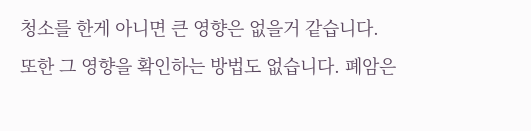청소를 한게 아니면 큰 영향은 없을거 같습니다.
또한 그 영향을 확인하는 방법도 없습니다. 폐암은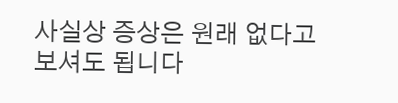사실상 증상은 원래 없다고 보셔도 됩니다